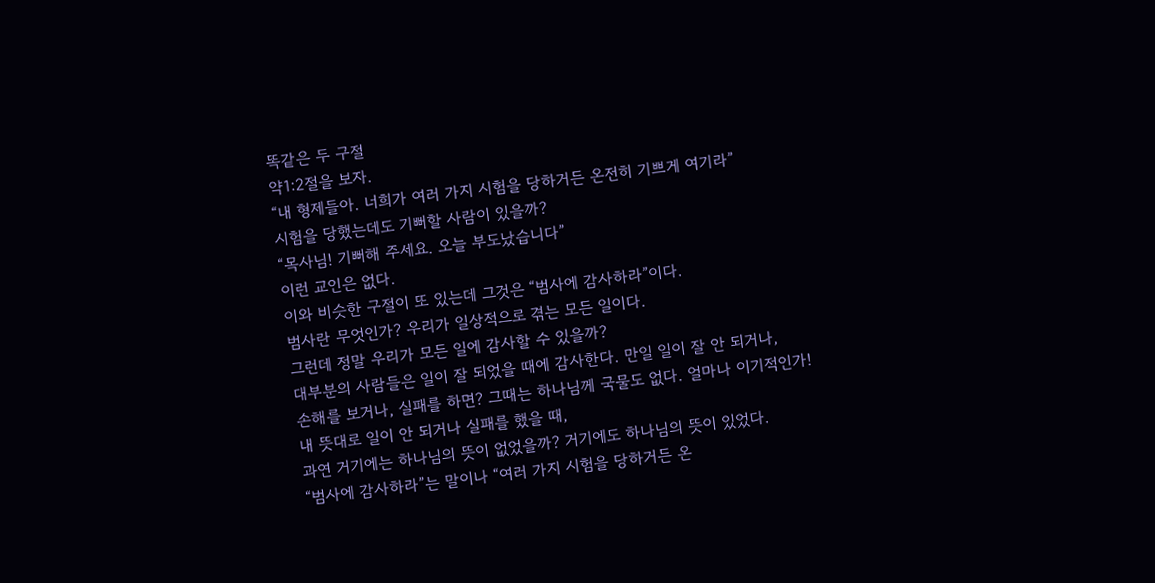똑같은 두 구절
약1:2절을 보자.
“내 형제들아. 너희가 여러 가지 시험을 당하거든 온전히 기쁘게 여기라”
시험을 당했는데도 기뻐할 사람이 있을까?
“목사님! 기뻐해 주세요. 오늘 부도났습니다”
이런 교인은 없다.
이와 비슷한 구절이 또 있는데 그것은 “범사에 감사하라”이다.
범사란 무엇인가? 우리가 일상적으로 겪는 모든 일이다.
그런데 정말 우리가 모든 일에 감사할 수 있을까?
대부분의 사람들은 일이 잘 되었을 때에 감사한다. 만일 일이 잘 안 되거나,
손해를 보거나, 실패를 하면? 그때는 하나님께 국물도 없다. 얼마나 이기적인가!
내 뜻대로 일이 안 되거나 실패를 했을 때,
과연 거기에는 하나님의 뜻이 없었을까? 거기에도 하나님의 뜻이 있었다.
“범사에 감사하라”는 말이나 “여러 가지 시험을 당하거든 온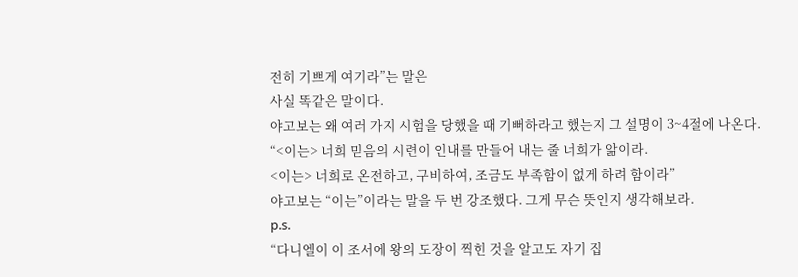전히 기쁘게 여기라”는 말은
사실 똑같은 말이다.
야고보는 왜 여러 가지 시험을 당했을 때 기뻐하라고 했는지 그 설명이 3~4절에 나온다.
“<이는> 너희 믿음의 시련이 인내를 만들어 내는 줄 너희가 앎이라.
<이는> 너희로 온전하고, 구비하여, 조금도 부족함이 없게 하려 함이라”
야고보는 “이는”이라는 말을 두 번 강조했다. 그게 무슨 뜻인지 생각해보라.
p.s.
“다니엘이 이 조서에 왕의 도장이 찍힌 것을 알고도 자기 집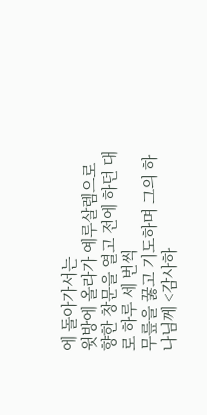에 돌아가서는
윗방에 올라가 예루살렘으로 향한 창문을 열고 전에 하던 대로 하루 세 번씩
무릎을 꿇고 기도하며 그의 하나님께 <감사하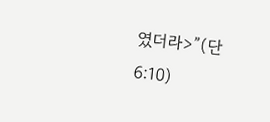였더라>”(단6:10)